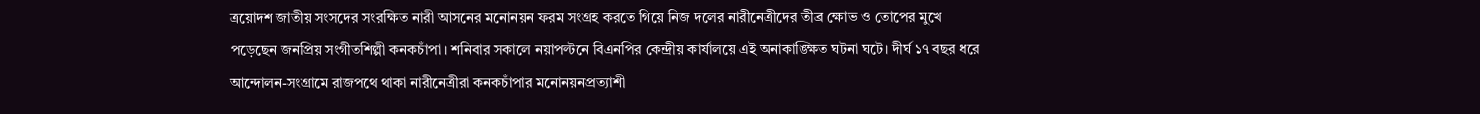ত্রয়োদশ জাতীয় সংসদের সংরক্ষিত নারী আসনের মনোনয়ন ফরম সংগ্রহ করতে গিয়ে নিজ দলের নারীনেত্রীদের তীব্র ক্ষোভ ও তোপের মুখে পড়েছেন জনপ্রিয় সংগীতশিল্পী কনকচাঁপা। শনিবার সকালে নয়াপল্টনে বিএনপির কেন্দ্রীয় কার্যালয়ে এই অনাকাঙ্ক্ষিত ঘটনা ঘটে। দীর্ঘ ১৭ বছর ধরে আন্দোলন-সংগ্রামে রাজপথে থাকা নারীনেত্রীরা কনকচাঁপার মনোনয়নপ্রত্যাশী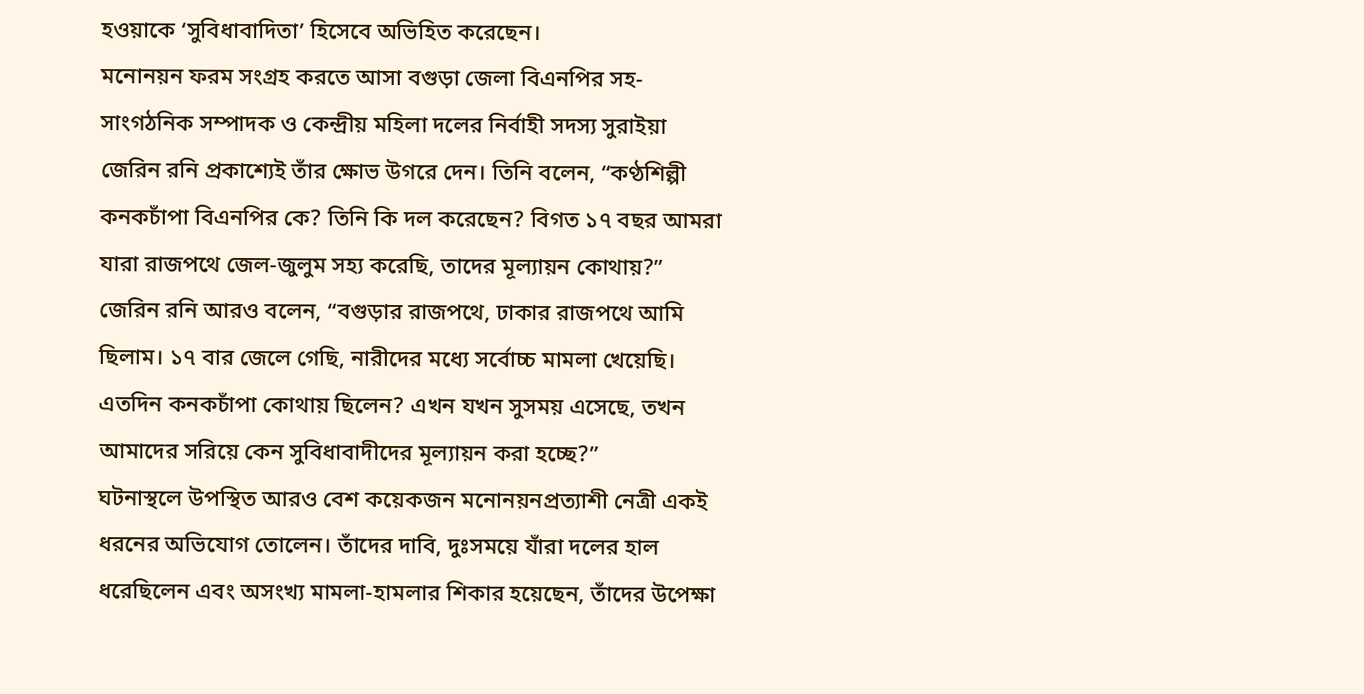হওয়াকে ‘সুবিধাবাদিতা’ হিসেবে অভিহিত করেছেন।
মনোনয়ন ফরম সংগ্রহ করতে আসা বগুড়া জেলা বিএনপির সহ-সাংগঠনিক সম্পাদক ও কেন্দ্রীয় মহিলা দলের নির্বাহী সদস্য সুরাইয়া জেরিন রনি প্রকাশ্যেই তাঁর ক্ষোভ উগরে দেন। তিনি বলেন, “কণ্ঠশিল্পী কনকচাঁপা বিএনপির কে? তিনি কি দল করেছেন? বিগত ১৭ বছর আমরা যারা রাজপথে জেল-জুলুম সহ্য করেছি, তাদের মূল্যায়ন কোথায়?”
জেরিন রনি আরও বলেন, “বগুড়ার রাজপথে, ঢাকার রাজপথে আমি ছিলাম। ১৭ বার জেলে গেছি, নারীদের মধ্যে সর্বোচ্চ মামলা খেয়েছি। এতদিন কনকচাঁপা কোথায় ছিলেন? এখন যখন সুসময় এসেছে, তখন আমাদের সরিয়ে কেন সুবিধাবাদীদের মূল্যায়ন করা হচ্ছে?”
ঘটনাস্থলে উপস্থিত আরও বেশ কয়েকজন মনোনয়নপ্রত্যাশী নেত্রী একই ধরনের অভিযোগ তোলেন। তাঁদের দাবি, দুঃসময়ে যাঁরা দলের হাল ধরেছিলেন এবং অসংখ্য মামলা-হামলার শিকার হয়েছেন, তাঁদের উপেক্ষা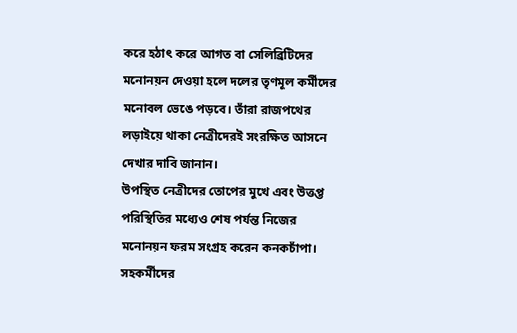করে হঠাৎ করে আগত বা সেলিব্রিটিদের মনোনয়ন দেওয়া হলে দলের তৃণমূল কর্মীদের মনোবল ভেঙে পড়বে। তাঁরা রাজপথের লড়াইয়ে থাকা নেত্রীদেরই সংরক্ষিত আসনে দেখার দাবি জানান।
উপস্থিত নেত্রীদের তোপের মুখে এবং উত্তপ্ত পরিস্থিতির মধ্যেও শেষ পর্যন্ত নিজের মনোনয়ন ফরম সংগ্রহ করেন কনকচাঁপা। সহকর্মীদের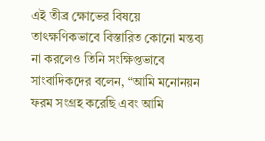এই তীব্র ক্ষোভের বিষয়ে তাৎক্ষণিকভাবে বিস্তারিত কোনো মন্তব্য না করলেও তিনি সংক্ষিপ্তভাবে সাংবাদিকদের বলেন, “আমি মনোনয়ন ফরম সংগ্রহ করেছি এবং আমি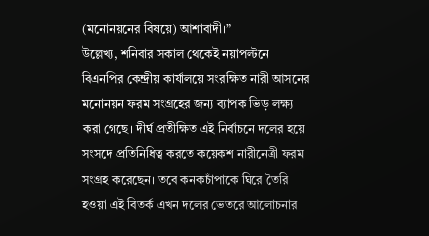(মনোনয়নের বিষয়ে) আশাবাদী।”
উল্লেখ্য, শনিবার সকাল থেকেই নয়াপল্টনে বিএনপির কেন্দ্রীয় কার্যালয়ে সংরক্ষিত নারী আসনের মনোনয়ন ফরম সংগ্রহের জন্য ব্যাপক ভিড় লক্ষ্য করা গেছে। দীর্ঘ প্রতীক্ষিত এই নির্বাচনে দলের হয়ে সংসদে প্রতিনিধিত্ব করতে কয়েকশ নারীনেত্রী ফরম সংগ্রহ করেছেন। তবে কনকচাঁপাকে ঘিরে তৈরি হওয়া এই বিতর্ক এখন দলের ভেতরে আলোচনার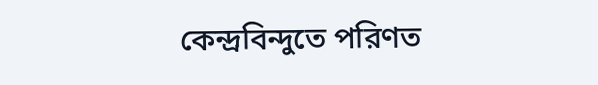কেন্দ্রবিন্দুতে পরিণত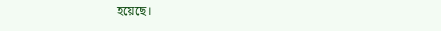হয়েছে।